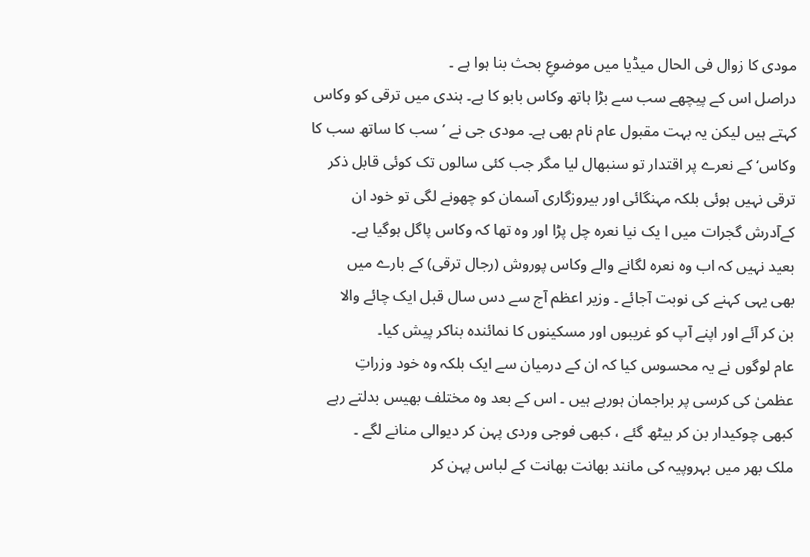مودی کا زوال فی الحال میڈیا میں موضوعِ بحث بنا ہوا ہے ۔
دراصل اس کے پیچھے سب سے بڑا ہاتھ وکاس بابو کا ہے۔ ہندی میں ترقی کو وکاس
کہتے ہیں لیکن یہ بہت مقبول عام نام بھی ہے۔ مودی جی نے ’سب کا ساتھ سب کا
وکاس‘ کے نعرے پر اقتدار تو سنبھال لیا مگر جب کئی سالوں تک کوئی قابل ذکر
ترقی نہیں ہوئی بلکہ مہنگائی اور بیروزگاری آسمان کو چھونے لگی تو خود ان
کےآدرش گجرات میں ا یک نیا نعرہ چل پڑا اور وہ تھا کہ وکاس پاگل ہوگیا ہے۔
بعید نہیں کہ اب وہ نعرہ لگانے والے وکاس پوروش (رجال ترقی) کے بارے میں
بھی یہی کہنے کی نوبت آجائے ۔ وزیر اعظم آج سے دس سال قبل ایک چائے والا
بن کر آئے اور اپنے آپ کو غریبوں اور مسکینوں کا نمائندہ بناکر پیش کیا۔
عام لوگوں نے یہ محسوس کیا کہ ان کے درمیان سے ایک بلکہ وہ خود وزراتِ
عظمیٰ کی کرسی پر براجمان ہورہے ہیں ۔ اس کے بعد وہ مختلف بھیس بدلتے رہے
کبھی چوکیدار بن کر بیٹھ گئے ، کبھی فوجی وردی پہن کر دیوالی منانے لگے ۔
ملک بھر میں بہروپیہ کی مانند بھانت بھانت کے لباس پہن کر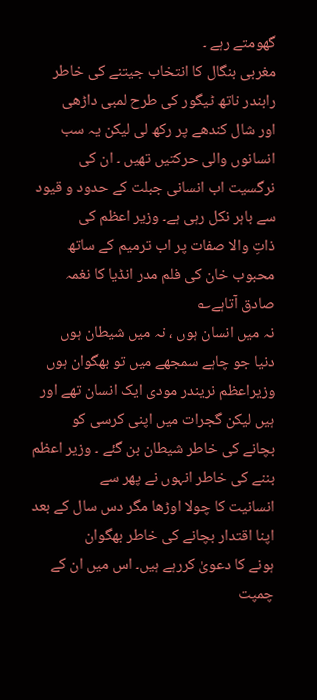گھومتے رہے ۔
مغربی بنگال کا انتخاب جیتنے کی خاطر رابندر ناتھ ٹیگور کی طرح لمبی داڑھی
اور شال کندھے پر رکھ لی لیکن یہ سب انسانوں والی حرکتیں تھیں ۔ ان کی
نرگسیت اب انسانی جبلت کے حدود و قیود سے باہر نکل رہی ہے۔ وزیر اعظم کی
ذاتِ والا صفات پر اب ترمیم کے ساتھ محبوب خان کی فلم مدر انڈیا کا نغمہ
صادق آتاہے؎
نہ میں انسان ہوں ، نہ میں شیطان ہوں
دنیا جو چاہے سمجھے میں تو بھگوان ہوں
وزیراعظم نریندر مودی ایک انسان تھے اور ہیں لیکن گجرات میں اپنی کرسی کو
بچانے کی خاطر شیطان بن گئے ۔ وزیر اعظم بننے کی خاطر انہوں نے پھر سے
انسانیت کا چولا اوڑھا مگر دس سال کے بعد اپنا اقتدار بچانے کی خاطر بھگوان
ہونے کا دعویٰ کررہے ہیں۔ اس میں ان کے چمپت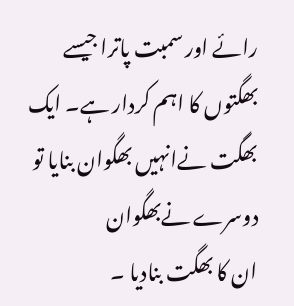رائے اور سمبت پاترا جیسے
بھگتوں کا اہم کردار ہے۔ ایک بھگت نےانہیں بھگوان بنایا تو دوسرے نےبھگوان
ان کا بھگت بنادیا ۔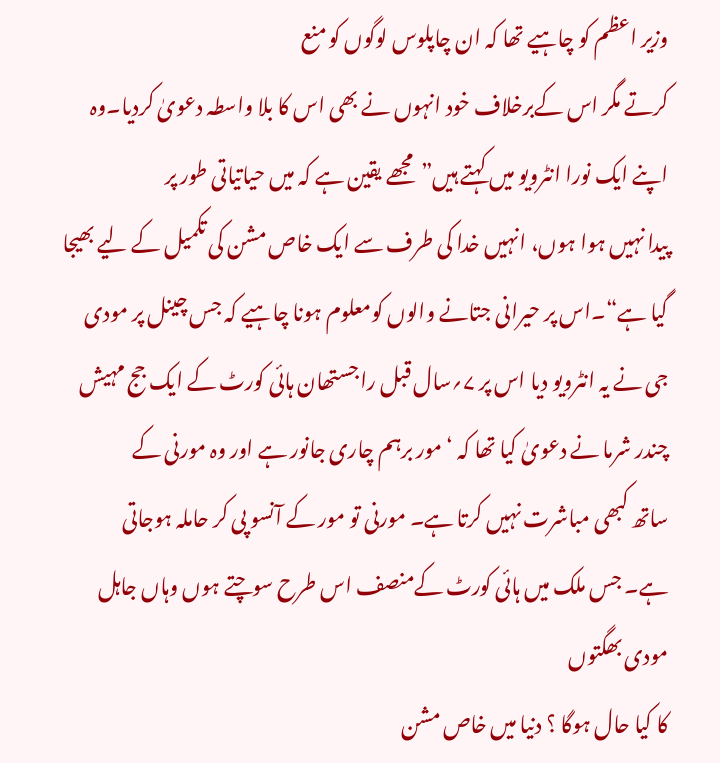وزیر اعظم کو چاہیے تھا کہ ان چاپلوس لوگوں کو منع
کرتے مگر اس کےبرخلاف خود انہوں نے بھی اس کا بلا واسطہ دعویٰ کردیا۔وہ
اپنے ایک نورا انٹرویو میں کہتے ہیں”مجھے یقین ہے کہ میں حیاتیاتی طور پر
پیدا نہیں ہوا ہوں، انہیں خدا کی طرف سے ایک خاص مشن کی تکمیل کے لیے بھیجا
گیا ہے“۔اس پر حیرانی جتانے والوں کومعلوم ہونا چاہیے کہ جس چینل پر مودی
جی نے یہ انٹرویو دیا اس پر ۷؍سال قبل راجستھان ہائی کورٹ کے ایک جج مہیش
چندر شرما نے دعویٰ کیا تھا کہ ‘مور برہم چاری جانور ہے اور وہ مورنی کے
ساتھ کبھی مباشرت نہیں کرتا ہے۔ مورنی تو مور کے آنسو پی کر حاملہ ہوجاتی
ہے۔ جس ملک میں ہائی کورٹ کےمنصف اس طرح سوچتے ہوں وہاں جاہل مودی بھگتوں
کا کیا حال ہوگا ؟ دنیا میں خاص مشن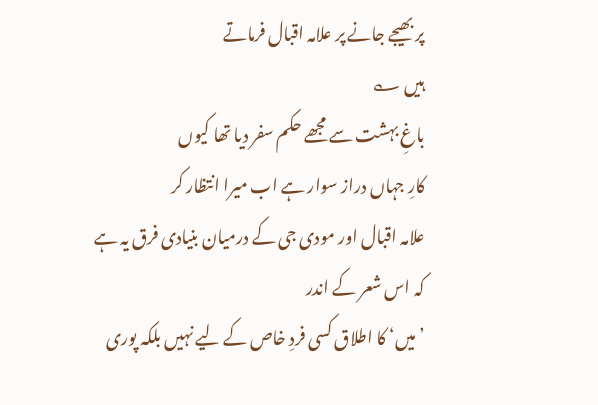پر بھیجے جانے پر علامہ اقبال فرماتے
ہیں ؎
باغِ بہشت سے مجھے حکم سفر دیا تھا کیوں
کارِ جہاں دراز سوار ہے اب میرا انتظار کر
علامہ اقبال اور مودی جی کے درمیان بنیادی فرق یہ ہے کہ اس شعر کے اندر
’میں‘ کا اطلاق کسی فردِ خاص کے لیے نہیں بلکہ پوری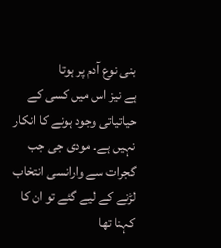بنی نوع آدم پر ہوتا
ہے نیز اس میں کسی کے حیاتیاتی وجود ہونے کا انکار نہیں ہے۔ مودی جی جب
گجرات سے وارانسی انتخاب لڑنے کے لیے گئے تو ان کا کہنا تھا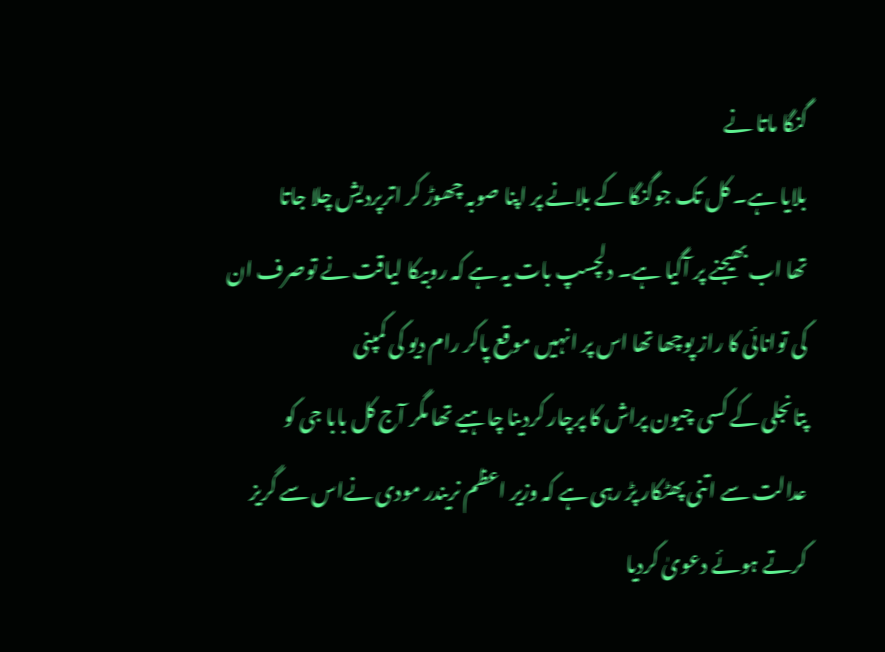گنگا ماتا نے
بلایا ہے۔ کل تک جوگنگا کے بلانے پر اپنا صوبہ چھوڑ کر اترپردیش چلا جاتا
تھا اب بھیجنے پر آگیا ہے۔ دلچسپ بات یہ ہے کہ روبیکا لیاقت نے توصرف ان
کی توانائی کا راز پوچھا تھا اس پر انہیں موقع پاکر رام دیو کی کمپنی
پتانجلی کے کسی چیون پراش کا پرچار کردینا چاہیے تھا مگر آج کل بابا جی کو
عدالت سے اتنی پھٹکار پڑ رہی ہے کہ وزیر اعظم نریندر مودی نےاس سے گریز
کرتے ہوئے دعویٰ کردیا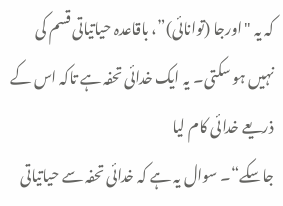کہ یہ "اورجا (توانائی)”، باقاعدہ حیاتیاتی قسم کی
نہیں ہو سکتی۔ یہ ایک خدائی تحفہ ہے تاکہ اس کے ذریعے خدائی کام لیا
جاسکے“۔ سوال یہ ہے کہ خدائی تحفہ سے حیاتیاتی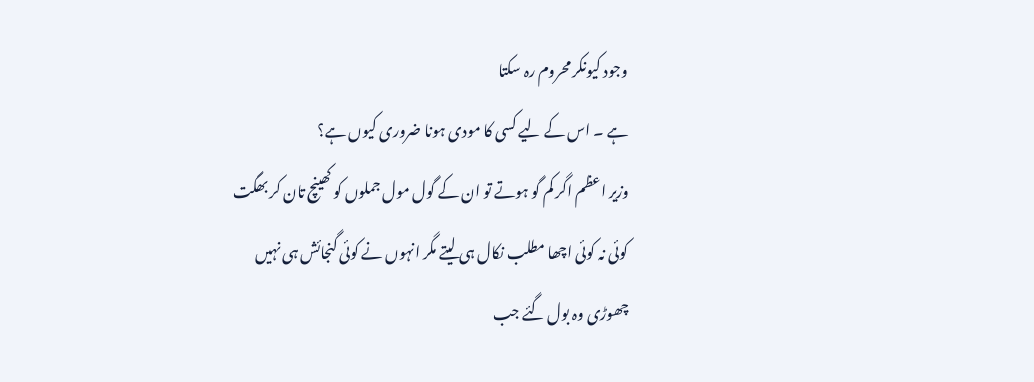وجود کیونکر محروم رہ سکتا
ہے ۔ اس کے لیے کسی کا مودی ہونا ضروری کیوں ہے؟
وزیر اعظم اگر کم گو ہوتے تو ان کے گول مول جملوں کو کھینچ تان کر بھگت
کوئی نہ کوئی اچھا مطلب نکال ہی لیتے مگر انہوں نے کوئی گنجائش ہی نہیں
چھوڑی وہ بول گئے جب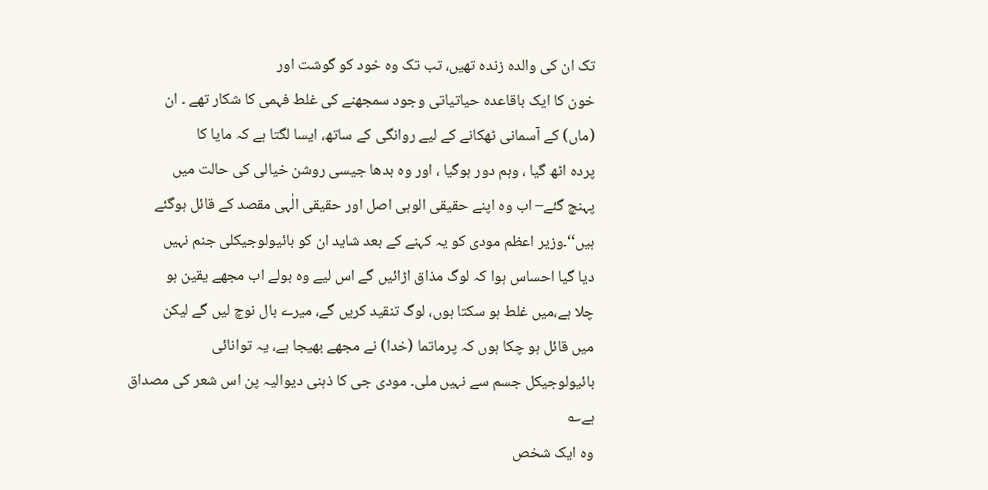تک ان کی والدہ زندہ تھیں، تب تک وہ خود کو گوشت اور
خون کا ایک باقاعدہ حیاتیاتی وجود سمجھنے کی غلط فہمی کا شکار تھے ۔ ان
(ماں) کے آسمانی ٹھکانے کے لیے روانگی کے ساتھ، ایسا لگتا ہے کہ مایا کا
پردہ اٹھ گیا ، وہم دور ہوگیا ، اور وہ بدھا جیسی روشن خیالی کی حالت میں
پہنچ گئے– اب وہ اپنے حقیقی الوہی اصل اور حقیقی الٰہی مقصد کے قائل ہوگئے
ہیں‘‘۔وزیر اعظم مودی کو یہ کہنے کے بعد شاید ان کو بائیولوجیکلی جنم نہیں
دیا گیا احساس ہوا کہ لوگ مذاق اڑائیں گے اس لیے وہ بولے اب مجھے یقین ہو
چلا ہے،میں غلط ہو سکتا ہوں، لوگ تنقید کریں گے، میرے بال نوچ لیں گے لیکن
میں قائل ہو چکا ہوں کہ پرماتما (خدا) نے مجھے بھیجا ہے، یہ توانائی
بائیولوجیکل جسم سے نہیں ملی۔ مودی جی کا ذہنی دیوالیہ پن اس شعر کی مصداق
ہے؎
وہ ایک شخص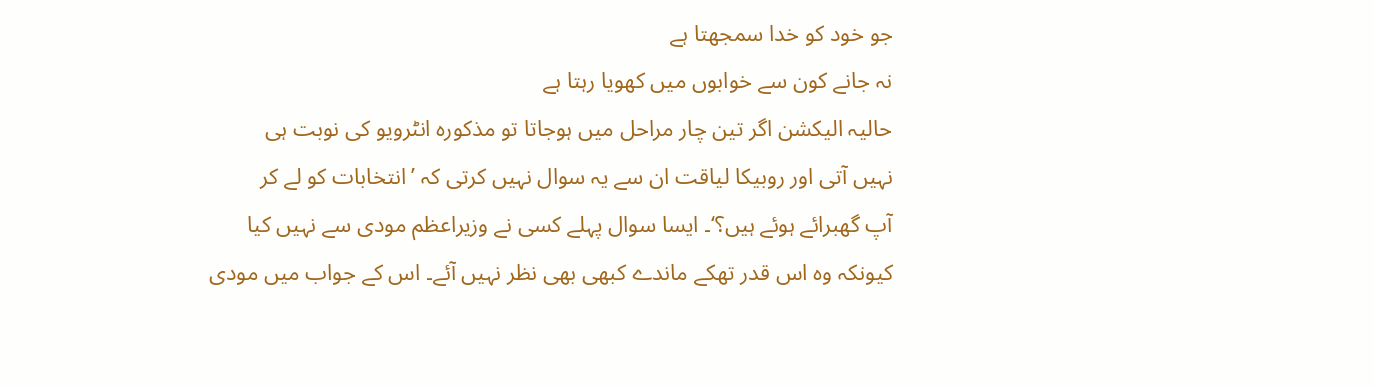جو خود کو خدا سمجھتا ہے
نہ جانے کون سے خوابوں میں کھویا رہتا ہے
حالیہ الیکشن اگر تین چار مراحل میں ہوجاتا تو مذکورہ انٹرویو کی نوبت ہی
نہیں آتی اور روبیکا لیاقت ان سے یہ سوال نہیں کرتی کہ ’انتخابات کو لے کر
آپ گھبرائے ہوئے ہیں؟‘۔ ایسا سوال پہلے کسی نے وزیراعظم مودی سے نہیں کیا
کیونکہ وہ اس قدر تھکے ماندے کبھی بھی نظر نہیں آئے۔ اس کے جواب میں مودی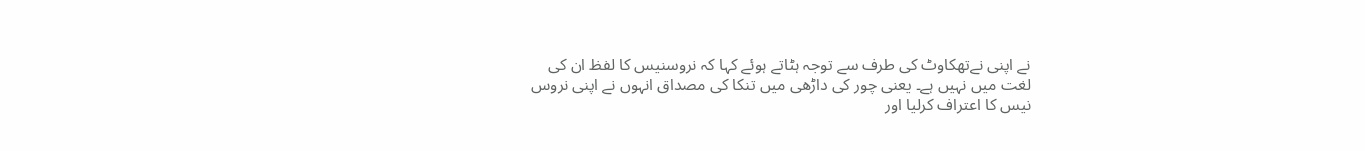نے اپنی نےتھکاوٹ کی طرف سے توجہ ہٹاتے ہوئے کہا کہ نروسنیس کا لفظ ان کی
لغت میں نہیں ہے۔ یعنی چور کی داڑھی میں تنکا کی مصداق انہوں نے اپنی نروس
نیس کا اعتراف کرلیا اور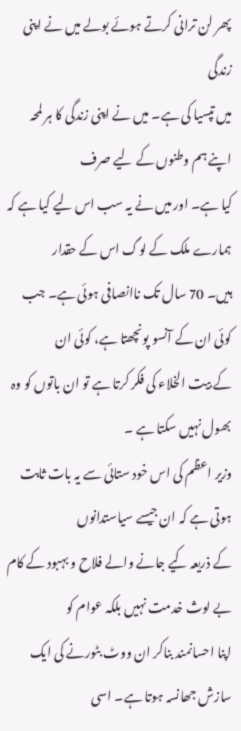پھر لن ترانی کرتے ہوئے بولے میں نے اپنی زندگی
میں تپسیا کی ہے۔ میں نے اپنی زندگی کا ہر لمحہ اپنے ہم وطنوں کے لیے صرف
کیا ہے۔ اور میں نے یہ سب اس لیے کیا ہے کہ ہمارے ملک کے لوگ اس کے حقدار
ہیں۔ 70 سال تک ناانصافی ہوئی ہے۔ جب کوئی ان کے آنسو پونچھتا ہے، کوئی ان
کے بیت الخلاء کی فکر کرتا ہے تو ان باتوں کو وہ بھول نہیں سکتا ہے ۔
وزیر اعظم کی اس خود ستائی سے یہ بات ثابت ہوتی ہے کہ ان جیسے سیاستدانوں
کے ذریعہ کیے جانے والے فلاح و بہبود کے کام بے لوث خدمت نہیں بلکہ عوام کو
اپنا احسانمند بناکر ان ووٹ بٹورنے کی ایک سازش جھانسہ ہوتا ہے۔ اسی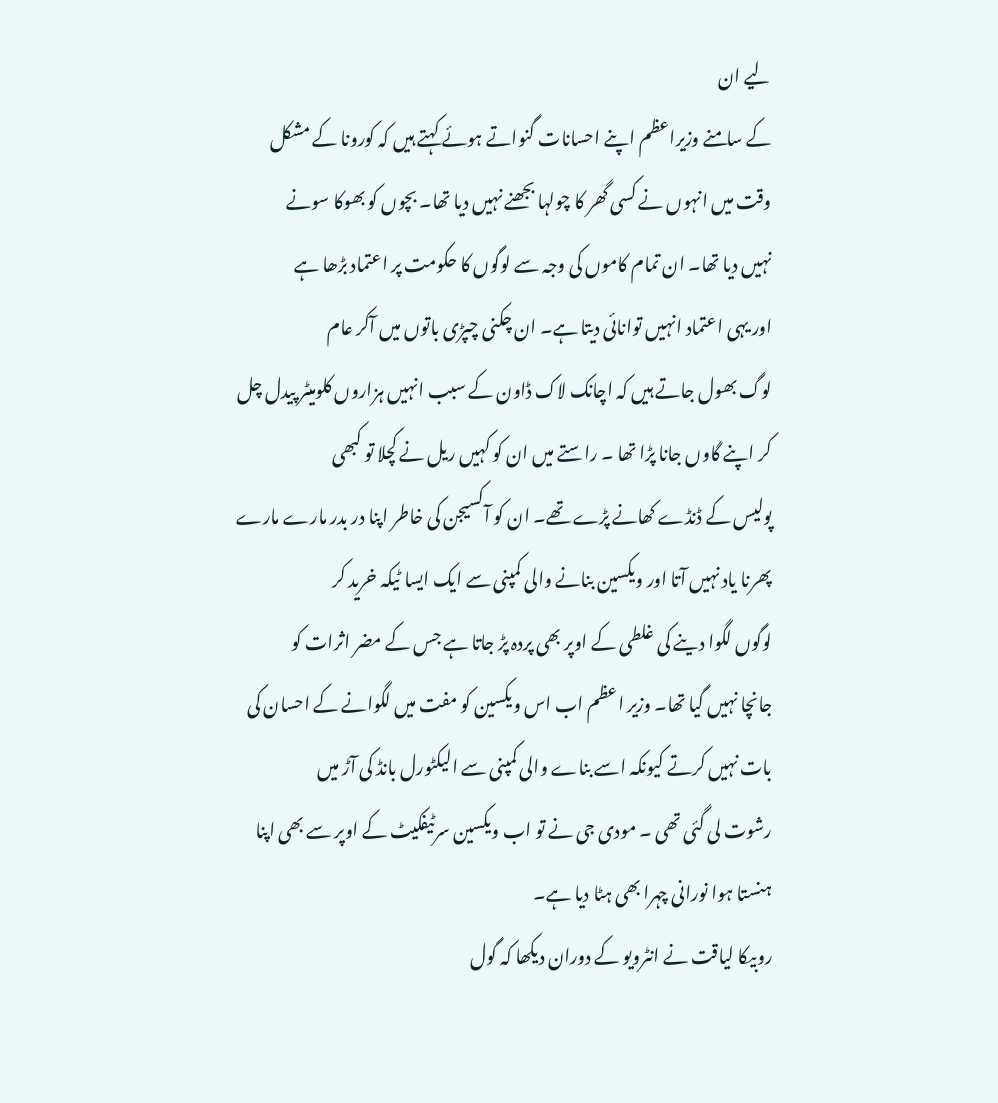لیے ان
کے سامنے وزیراعظم اپنے احسانات گنواتے ہوئے کہتے ہیں کہ کورونا کے مشکل
وقت میں انہوں نے کسی گھر کا چولہا بجھنے نہیں دیا تھا۔ بچوں کو بھوکا سونے
نہیں دیا تھا۔ ان تمام کاموں کی وجہ سے لوگوں کا حکومت پر اعتماد بڑھا ہے
اور یہی اعتماد انہیں توانائی دیتا ہے۔ ان چکنی چپڑی باتوں میں آکر عام
لوگ بھول جاتے ہیں کہ اچانک لاک ڈاون کے سبب انہیں ہزاروں کلومیٹر پیدل چل
کر اپنے گاوں جانا پڑا تھا ۔ راستے میں ان کو کہیں ریل نے کچلا تو کبھی
پولیس کے ڈنڈے کھانے پڑے تھے۔ ان کو آکسیجن کی خاطر اپنا در بدر مارے مارے
پھرنا یاد نہیں آتا اور ویکسین بنانے والی کمپنی سے ایک ایسا ٹیکہ خرید کر
لوگوں لگوا دینے کی غلطی کے اوپر بھی پردہ پڑ جاتا ہے جس کے مضر اثرات کو
جانچا نہیں گیا تھا۔ وزیر اعظم اب اس ویکسین کو مفت میں لگوانے کے احسان کی
بات نہیں کرتے کیونکہ اسے بناے والی کمپنی سے الیکٹورل بانڈ کی آڑ میں
رشوت لی گئی تھی ۔ مودی جی نے تو اب ویکسین سرٹیفکیٹ کے اوپر سے بھی اپنا
ہنستا ہوا نورانی چہرا بھی ہٹا دیا ہے۔
روبیکا لیاقت نے انٹرویو کے دوران دیکھا کہ گول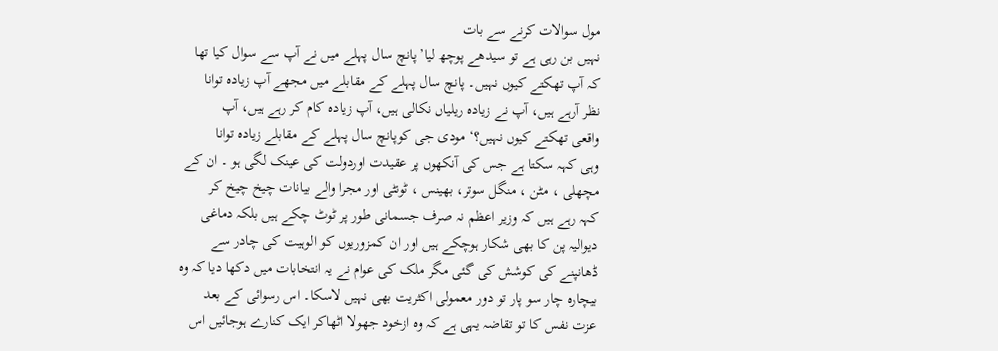مول سوالات کرنے سے بات
نہیں بن رہی ہے تو سیدھے پوچھ لیا’پانچ سال پہلے میں نے آپ سے سوال کیا تھا
کہ آپ تھکتے کیوں نہیں۔ پانچ سال پہلے کے مقابلے میں مجھے آپ زیادہ توانا
نظر آرہے ہیں، آپ نے زیادہ ریلیاں نکالی ہیں، آپ زیادہ کام کر رہے ہیں، آپ
واقعی تھکتے کیوں نہیں؟‘ مودی جی کوپانچ سال پہلے کے مقابلے زیادہ توانا
وہی کہہ سکتا ہے جس کی آنکھوں پر عقیدت اوردولت کی عینک لگی ہو ۔ ان کے
مچھلی ، مٹن ، منگل سوتر، بھینس ، ٹونٹی اور مجرا والے بیانات چیخ چیخ کر
کہہ رہے ہیں کہ وزیر اعظم نہ صرف جسمانی طور پر ٹوٹ چکے ہیں بلکہ دماغی
دیوالیہ پن کا بھی شکار ہوچکے ہیں اور ان کمزوریوں کو الوہیت کی چادر سے
ڈھانپنے کی کوشش کی گئی مگر ملک کی عوام نے یہ انتخابات میں دکھا دیا کہ وہ
بیچارہ چار سو پار تو دور معمولی اکثریت بھی نہیں لاسکا۔ اس رسوائی کے بعد
عزت نفس کا تو تقاضہ یہی ہے کہ وہ ازخود جھولا اٹھاکر ایک کنارے ہوجائیں اس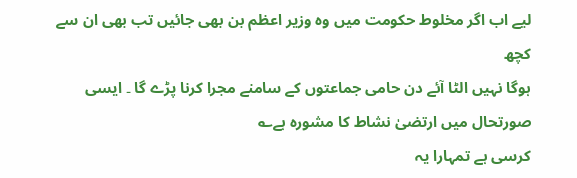لیے اب اگر مخلوط حکومت میں وہ وزیر اعظم بن بھی جائیں تب بھی ان سے کچھ
ہوگا نہیں الٹا آئے دن حامی جماعتوں کے سامنے مجرا کرنا پڑے گا ۔ ایسی
صورتحال میں ارتضیٰ نشاط کا مشورہ ہے؎
کرسی ہے تمہارا یہ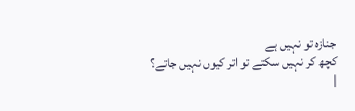جنازہ تو نہیں ہے
کچھ کر نہیں سکتے تو اتر کیوں نہیں جاتے؟
|